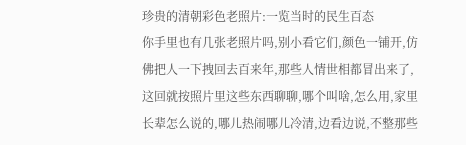珍贵的清朝彩色老照片:一览当时的民生百态
你手里也有几张老照片吗,别小看它们,颜色一铺开,仿佛把人一下拽回去百来年,那些人情世相都冒出来了,这回就按照片里这些东西聊聊,哪个叫啥,怎么用,家里长辈怎么说的,哪儿热闹哪儿冷清,边看边说,不整那些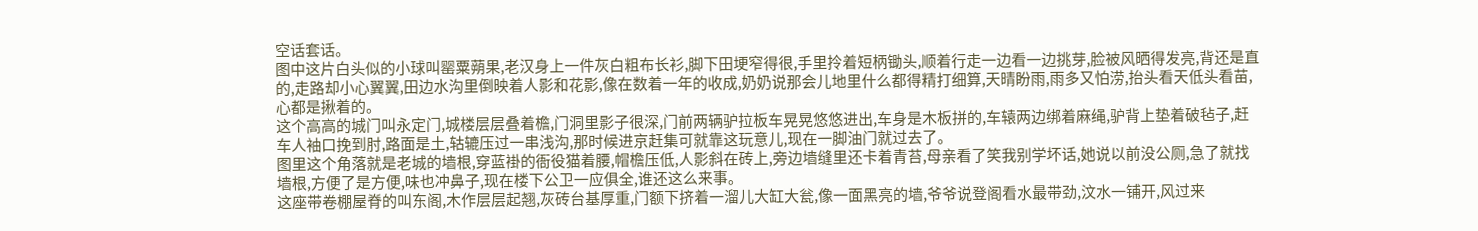空话套话。
图中这片白头似的小球叫罂粟蒴果,老汉身上一件灰白粗布长衫,脚下田埂窄得很,手里拎着短柄锄头,顺着行走一边看一边挑芽,脸被风晒得发亮,背还是直的,走路却小心翼翼,田边水沟里倒映着人影和花影,像在数着一年的收成,奶奶说那会儿地里什么都得精打细算,天晴盼雨,雨多又怕涝,抬头看天低头看苗,心都是揪着的。
这个高高的城门叫永定门,城楼层层叠着檐,门洞里影子很深,门前两辆驴拉板车晃晃悠悠进出,车身是木板拼的,车辕两边绑着麻绳,驴背上垫着破毡子,赶车人袖口挽到肘,路面是土,轱辘压过一串浅沟,那时候进京赶集可就靠这玩意儿,现在一脚油门就过去了。
图里这个角落就是老城的墙根,穿蓝褂的衙役猫着腰,帽檐压低,人影斜在砖上,旁边墙缝里还卡着青苔,母亲看了笑我别学坏话,她说以前没公厕,急了就找墙根,方便了是方便,味也冲鼻子,现在楼下公卫一应俱全,谁还这么来事。
这座带卷棚屋脊的叫东阁,木作层层起翘,灰砖台基厚重,门额下挤着一溜儿大缸大瓮,像一面黑亮的墙,爷爷说登阁看水最带劲,汶水一铺开,风过来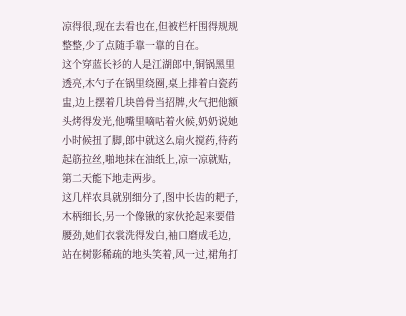凉得很,现在去看也在,但被栏杆围得规规整整,少了点随手靠一靠的自在。
这个穿蓝长衫的人是江湖郎中,铜锅黑里透亮,木勺子在锅里绕圈,桌上排着白瓷药盅,边上摆着几块兽骨当招牌,火气把他额头烤得发光,他嘴里嘀咕着火候,奶奶说她小时候扭了脚,郎中就这么扇火搅药,待药起筋拉丝,啪地抹在油纸上,凉一凉就贴,第二天能下地走两步。
这几样农具就别细分了,图中长齿的耙子,木柄细长,另一个像锹的家伙抡起来要借腰劲,她们衣裳洗得发白,袖口磨成毛边,站在树影稀疏的地头笑着,风一过,裙角打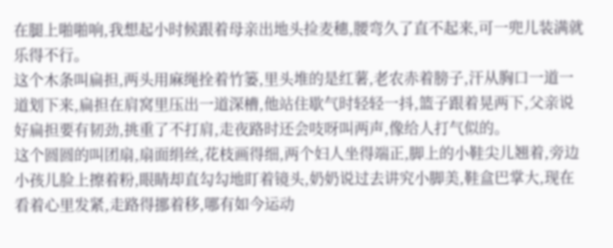在腿上啪啪响,我想起小时候跟着母亲出地头捡麦穗,腰弯久了直不起来,可一兜儿装满就乐得不行。
这个木条叫扁担,两头用麻绳拴着竹篓,里头堆的是红薯,老农赤着膀子,汗从胸口一道一道划下来,扁担在肩窝里压出一道深槽,他站住歇气时轻轻一抖,篮子跟着晃两下,父亲说好扁担要有韧劲,挑重了不打肩,走夜路时还会吱呀叫两声,像给人打气似的。
这个圆圆的叫团扇,扇面绢丝,花枝画得细,两个妇人坐得端正,脚上的小鞋尖儿翘着,旁边小孩儿脸上擦着粉,眼睛却直勾勾地盯着镜头,奶奶说过去讲究小脚美,鞋盒巴掌大,现在看着心里发紧,走路得挪着移,哪有如今运动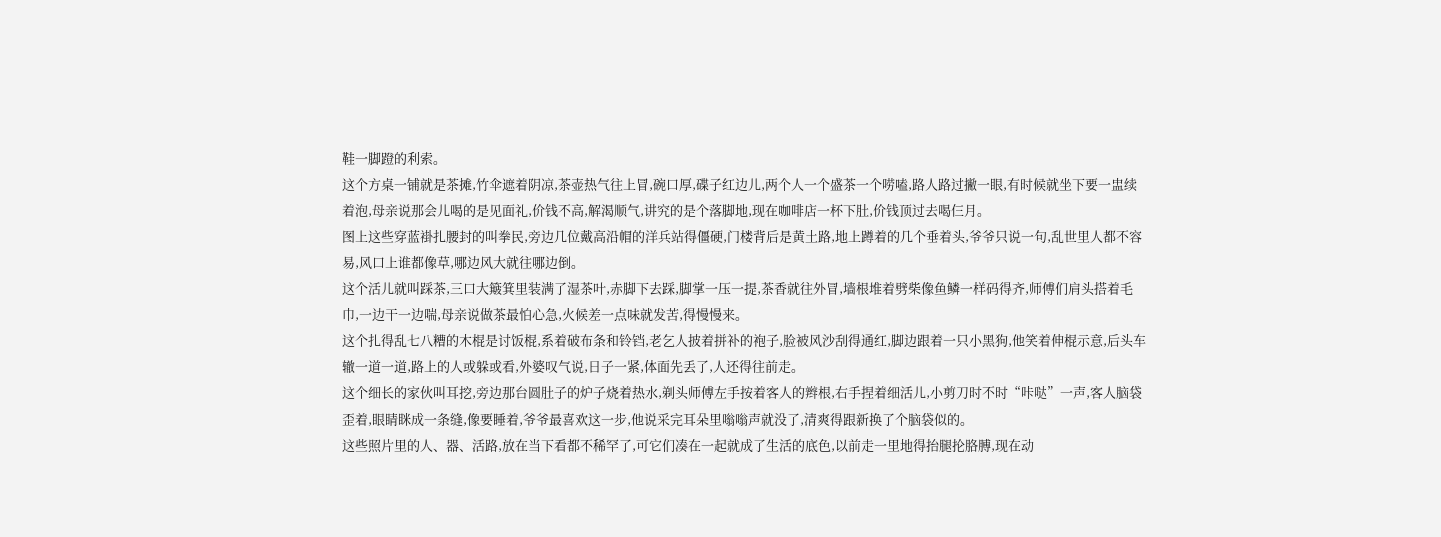鞋一脚蹬的利索。
这个方桌一铺就是茶摊,竹伞遮着阴凉,茶壶热气往上冒,碗口厚,碟子红边儿,两个人一个盛茶一个唠嗑,路人路过撇一眼,有时候就坐下要一盅续着泡,母亲说那会儿喝的是见面礼,价钱不高,解渴顺气,讲究的是个落脚地,现在咖啡店一杯下肚,价钱顶过去喝仨月。
图上这些穿蓝褂扎腰封的叫拳民,旁边几位戴高沿帽的洋兵站得僵硬,门楼背后是黄土路,地上蹲着的几个垂着头,爷爷只说一句,乱世里人都不容易,风口上谁都像草,哪边风大就往哪边倒。
这个活儿就叫踩茶,三口大簸箕里装满了湿茶叶,赤脚下去踩,脚掌一压一提,茶香就往外冒,墙根堆着劈柴像鱼鳞一样码得齐,师傅们肩头搭着毛巾,一边干一边喘,母亲说做茶最怕心急,火候差一点味就发苦,得慢慢来。
这个扎得乱七八糟的木棍是讨饭棍,系着破布条和铃铛,老乞人披着拼补的袍子,脸被风沙刮得通红,脚边跟着一只小黑狗,他笑着伸棍示意,后头车辙一道一道,路上的人或躲或看,外婆叹气说,日子一紧,体面先丢了,人还得往前走。
这个细长的家伙叫耳挖,旁边那台圆肚子的炉子烧着热水,剃头师傅左手按着客人的辫根,右手捏着细活儿,小剪刀时不时“咔哒”一声,客人脑袋歪着,眼睛眯成一条缝,像要睡着,爷爷最喜欢这一步,他说采完耳朵里嗡嗡声就没了,清爽得跟新换了个脑袋似的。
这些照片里的人、器、活路,放在当下看都不稀罕了,可它们凑在一起就成了生活的底色,以前走一里地得抬腿抡胳膊,现在动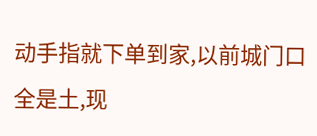动手指就下单到家,以前城门口全是土,现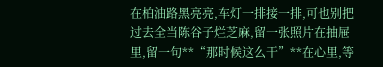在柏油路黑亮亮,车灯一排接一排,可也别把过去全当陈谷子烂芝麻,留一张照片在抽屉里,留一句**“那时候这么干”**在心里,等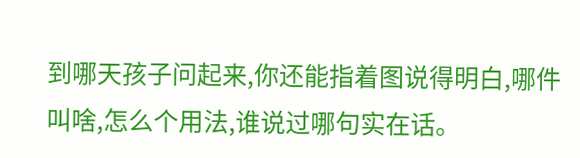到哪天孩子问起来,你还能指着图说得明白,哪件叫啥,怎么个用法,谁说过哪句实在话。